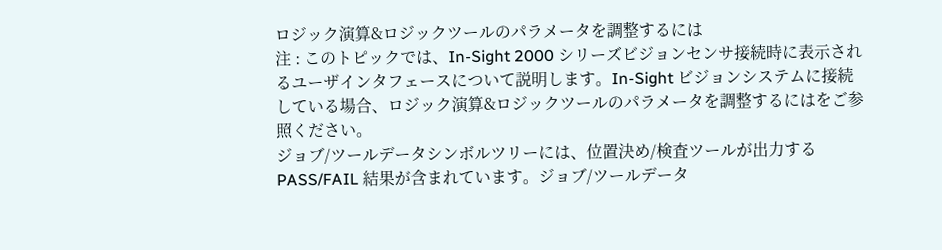ロジック演算&ロジックツールのパラメータを調整するには
注 : このトピックでは、In-Sight 2000 シリーズビジョンセンサ接続時に表示されるユーザインタフェースについて説明します。In-Sight ビジョンシステムに接続している場合、ロジック演算&ロジックツールのパラメータを調整するにはをご参照ください。
ジョブ/ツールデータシンボルツリーには、位置決め/検査ツールが出力する PASS/FAIL 結果が含まれています。ジョブ/ツールデータ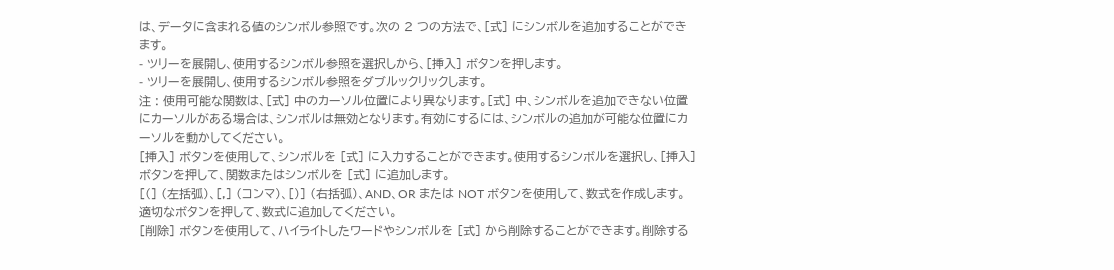は、データに含まれる値のシンボル参照です。次の 2 つの方法で、[式] にシンボルを追加することができます。
- ツリーを展開し、使用するシンボル参照を選択しから、[挿入] ボタンを押します。
- ツリーを展開し、使用するシンボル参照をダブルックリックします。
注 : 使用可能な関数は、[式] 中のカーソル位置により異なります。[式] 中、シンボルを追加できない位置にカーソルがある場合は、シンボルは無効となります。有効にするには、シンボルの追加が可能な位置にカーソルを動かしてください。
[挿入] ボタンを使用して、シンボルを [式] に入力することができます。使用するシンボルを選択し、[挿入] ボタンを押して、関数またはシンボルを [式] に追加します。
[(] (左括弧)、[,] (コンマ)、[)] (右括弧)、AND、OR または NOT ボタンを使用して、数式を作成します。適切なボタンを押して、数式に追加してください。
[削除] ボタンを使用して、ハイライトしたワードやシンボルを [式] から削除することができます。削除する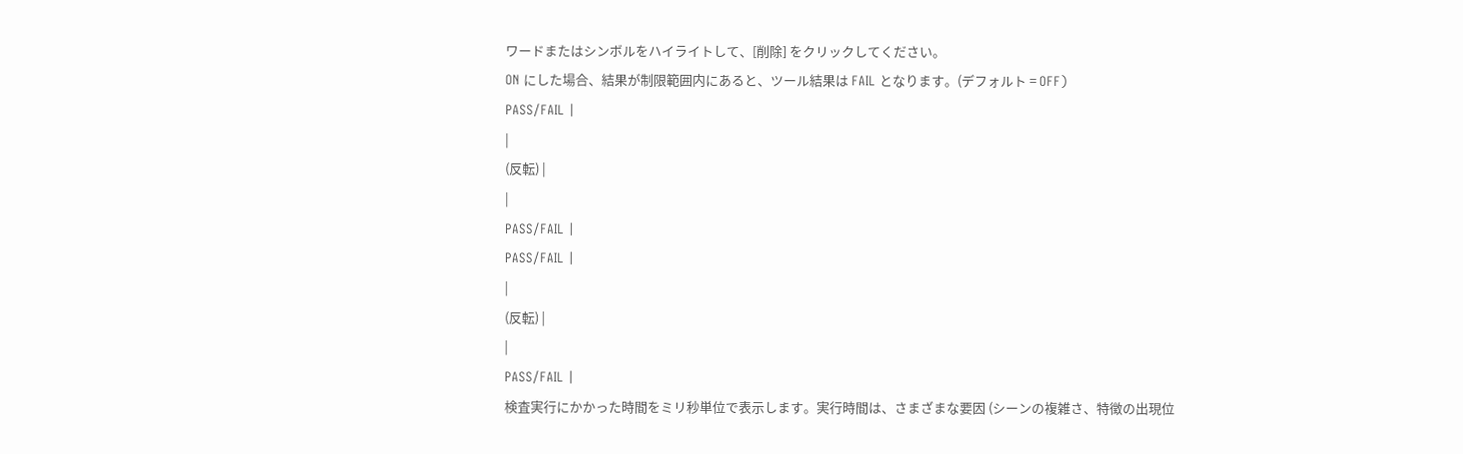ワードまたはシンボルをハイライトして、[削除] をクリックしてください。
ON にした場合、結果が制限範囲内にあると、ツール結果は FAIL となります。(デフォルト = OFF)
PASS/FAIL |
|
(反転) |
|
PASS/FAIL |
PASS/FAIL |
|
(反転) |
|
PASS/FAIL |
検査実行にかかった時間をミリ秒単位で表示します。実行時間は、さまざまな要因 (シーンの複雑さ、特徴の出現位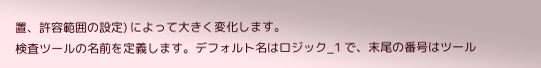置、許容範囲の設定) によって大きく変化します。
検査ツールの名前を定義します。デフォルト名はロジック_1 で、末尾の番号はツール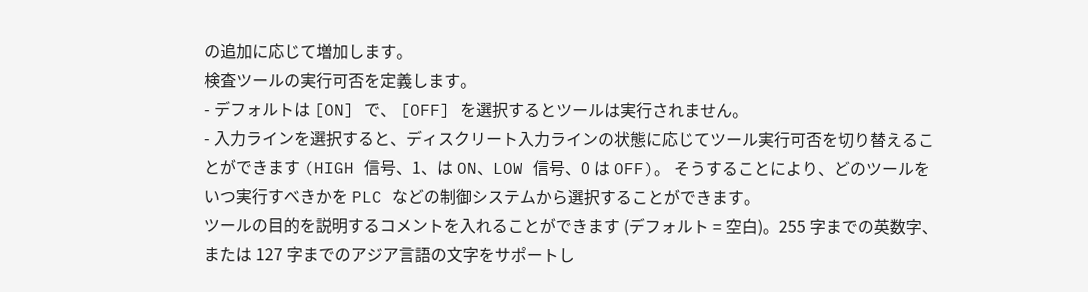の追加に応じて増加します。
検査ツールの実行可否を定義します。
- デフォルトは [ON] で、 [OFF] を選択するとツールは実行されません。
- 入力ラインを選択すると、ディスクリート入力ラインの状態に応じてツール実行可否を切り替えることができます (HIGH 信号、1、は ON、LOW 信号、0 は OFF)。 そうすることにより、どのツールをいつ実行すべきかを PLC などの制御システムから選択することができます。
ツールの目的を説明するコメントを入れることができます (デフォルト = 空白)。255 字までの英数字、または 127 字までのアジア言語の文字をサポートし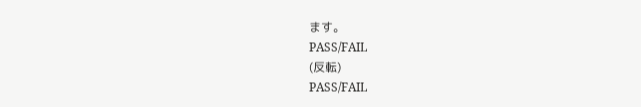ます。
PASS/FAIL
(反転)
PASS/FAIL